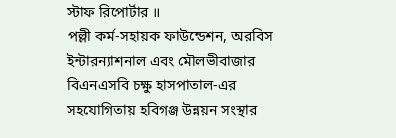স্টাফ রিপোর্টার ॥
পল্লী কর্ম-সহায়ক ফাউন্ডেশন, অরবিস ইন্টারন্যাশনাল এবং মৌলভীবাজার বিএনএসবি চক্ষু হাসপাতাল-এর সহযোগিতায় হবিগঞ্জ উন্নয়ন সংস্থার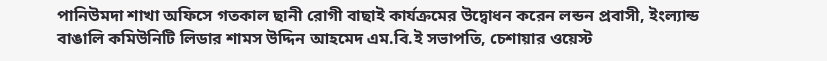পানিউমদা শাখা অফিসে গতকাল ছানী রোগী বাছাই কার্যক্রমের উদ্বোধন করেন লন্ডন প্রবাসী, ইংল্যান্ড বাঙালি কমিউনিটি লিডার শামস উদ্দিন আহমেদ এম.বি.ই সভাপতি, চেশায়ার ওয়েস্ট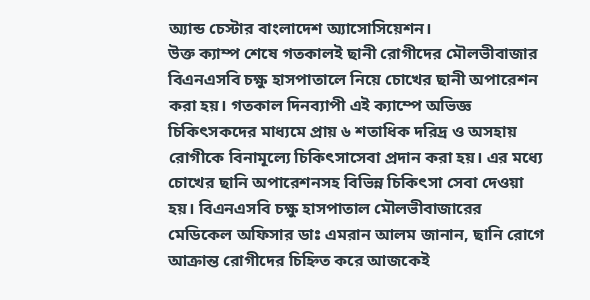অ্যান্ড চেস্টার বাংলাদেশ অ্যাসোসিয়েশন।
উক্ত ক্যাম্প শেষে গতকালই ছানী রোগীদের মৌলভীবাজার বিএনএসবি চক্ষু হাসপাতালে নিয়ে চোখের ছানী অপারেশন করা হয়। গতকাল দিনব্যাপী এই ক্যাম্পে অভিজ্ঞ চিকিৎসকদের মাধ্যমে প্রায় ৬ শতাধিক দরিদ্র ও অসহায় রোগীকে বিনামূল্যে চিকিৎসাসেবা প্রদান করা হয়। এর মধ্যে চোখের ছানি অপারেশনসহ বিভিন্ন চিকিৎসা সেবা দেওয়া হয়। বিএনএসবি চক্ষু হাসপাতাল মৌলভীবাজারের মেডিকেল অফিসার ডাঃ এমরান আলম জানান, ছানি রোগে আক্রান্ত রোগীদের চিহ্নিত করে আজকেই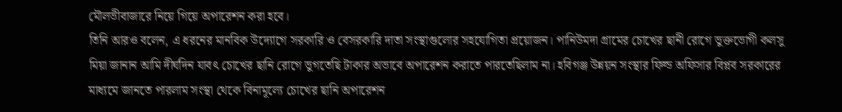মৌলভীবাজারে নিয়ে গিয়ে অপারেশন করা হবে।
তিনি আরও বলেন, এ ধরনের মানবিক উদ্যোগে সরকারি ও বেসরকারি দাতা সংস্থাগুলোর সহযোগিতা প্রয়োজন। পানিউমদা গ্রামের চোখের ছানী রোগে ভুক্তভোগী কলসু মিয়া জানান আমি দীর্ঘদিন যাবৎ চোখের ছানি রোগে ভুগতেছি টাকার অভাবে অপারেশন করাতে পারতেছিলাম না। হবিগঞ্জ উন্নয়ন সংস্থার ফিল্ড অফিসার বিপ্লব সরকারের মাধ্যমে জানতে পারলাম সংস্থা থেকে বিনামূল্যে চোখের ছানি অপারেশন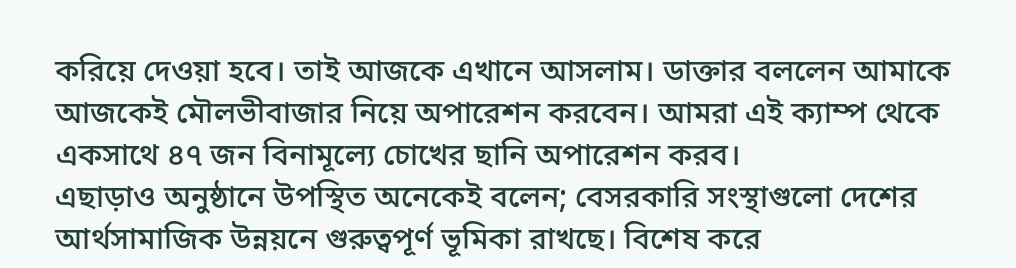করিয়ে দেওয়া হবে। তাই আজকে এখানে আসলাম। ডাক্তার বললেন আমাকে আজকেই মৌলভীবাজার নিয়ে অপারেশন করবেন। আমরা এই ক্যাম্প থেকে একসাথে ৪৭ জন বিনামূল্যে চোখের ছানি অপারেশন করব।
এছাড়াও অনুষ্ঠানে উপস্থিত অনেকেই বলেন; বেসরকারি সংস্থাগুলো দেশের আর্থসামাজিক উন্নয়নে গুরুত্বপূর্ণ ভূমিকা রাখছে। বিশেষ করে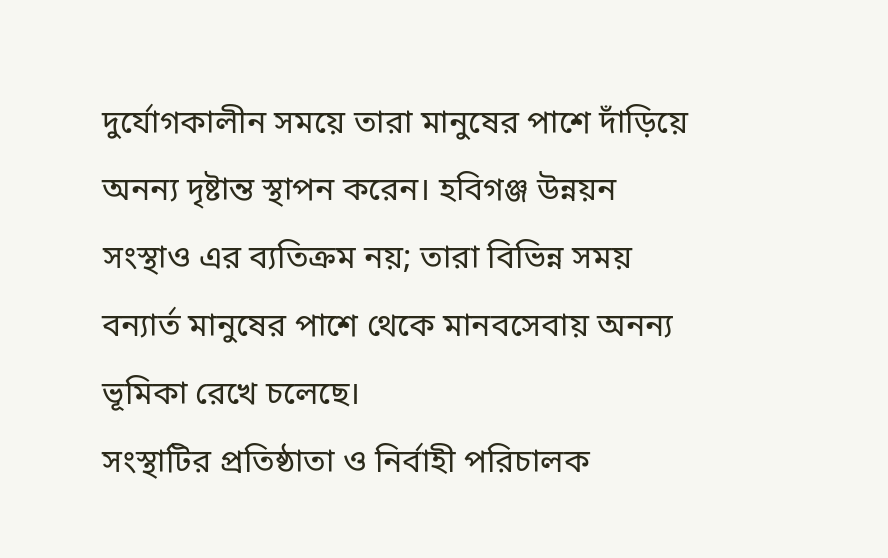দুর্যোগকালীন সময়ে তারা মানুষের পাশে দাঁড়িয়ে অনন্য দৃষ্টান্ত স্থাপন করেন। হবিগঞ্জ উন্নয়ন সংস্থাও এর ব্যতিক্রম নয়; তারা বিভিন্ন সময় বন্যার্ত মানুষের পাশে থেকে মানবসেবায় অনন্য ভূমিকা রেখে চলেছে।
সংস্থাটির প্রতিষ্ঠাতা ও নির্বাহী পরিচালক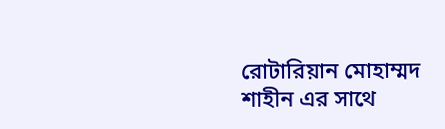রোটারিয়ান মোহাম্মদ শাহীন এর সাথে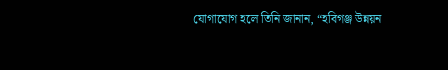যোগাযোগ হলে তিনি জানান, “হবিগঞ্জ উন্নয়ন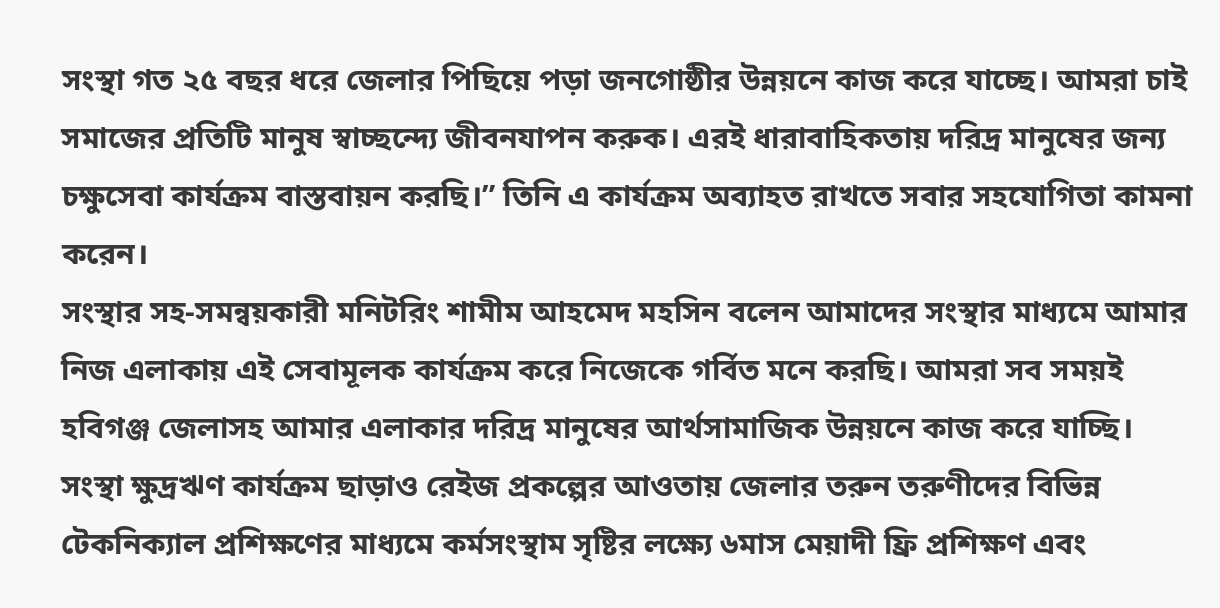সংস্থা গত ২৫ বছর ধরে জেলার পিছিয়ে পড়া জনগোষ্ঠীর উন্নয়নে কাজ করে যাচ্ছে। আমরা চাই সমাজের প্রতিটি মানুষ স্বাচ্ছন্দ্যে জীবনযাপন করুক। এরই ধারাবাহিকতায় দরিদ্র মানুষের জন্য চক্ষুসেবা কার্যক্রম বাস্তবায়ন করছি।” তিনি এ কার্যক্রম অব্যাহত রাখতে সবার সহযোগিতা কামনা করেন।
সংস্থার সহ-সমন্বয়কারী মনিটরিং শামীম আহমেদ মহসিন বলেন আমাদের সংস্থার মাধ্যমে আমার নিজ এলাকায় এই সেবামূলক কার্যক্রম করে নিজেকে গর্বিত মনে করছি। আমরা সব সময়ই হবিগঞ্জ জেলাসহ আমার এলাকার দরিদ্র মানুষের আর্থসামাজিক উন্নয়নে কাজ করে যাচ্ছি। সংস্থা ক্ষুদ্রঋণ কার্যক্রম ছাড়াও রেইজ প্রকল্পের আওতায় জেলার তরুন তরুণীদের বিভিন্ন টেকনিক্যাল প্রশিক্ষণের মাধ্যমে কর্মসংস্থাম সৃষ্টির লক্ষ্যে ৬মাস মেয়াদী ফ্রি প্রশিক্ষণ এবং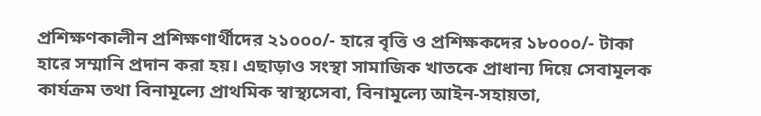প্রশিক্ষণকালীন প্রশিক্ষণার্থীদের ২১০০০/- হারে বৃত্তি ও প্রশিক্ষকদের ১৮০০০/- টাকা হারে সম্মানি প্রদান করা হয়। এছাড়াও সংস্থা সামাজিক খাতকে প্রাধান্য দিয়ে সেবামূলক কার্যক্রম তথা বিনামূল্যে প্রাথমিক স্বাস্থ্যসেবা, বিনামূল্যে আইন-সহায়তা,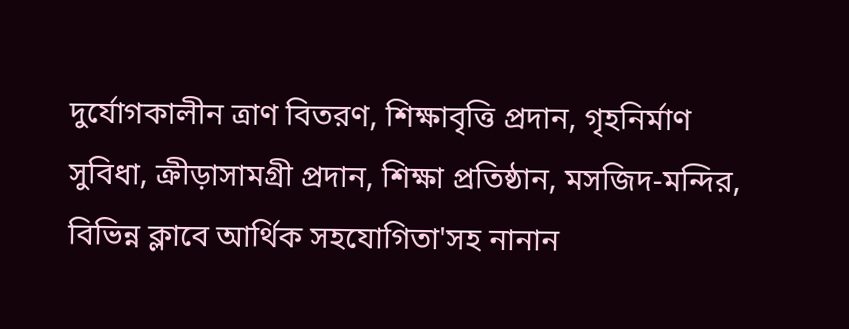দুর্যোগকালীন ত্রাণ বিতরণ, শিক্ষাবৃত্তি প্রদান, গৃহনির্মাণ সুবিধা, ক্রীড়াসামগ্রী প্রদান, শিক্ষা প্রতিষ্ঠান, মসজিদ-মন্দির, বিভিন্ন ক্লাবে আর্থিক সহযোগিতা'সহ নানান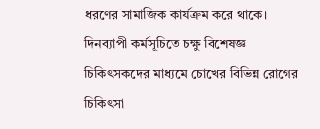ধরণের সামাজিক কার্যক্রম করে থাকে।
দিনব্যাপী কর্মসূচিতে চক্ষু বিশেষজ্ঞ চিকিৎসকদের মাধ্যমে চোখের বিভিন্ন রোগের চিকিৎসা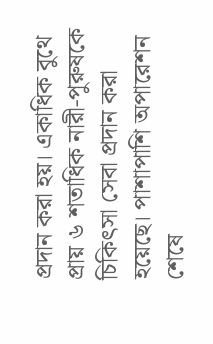প্রদান করা হয়। একাধিক বুথে প্রায় ৬ শতাধিক নারী-পুরুষকে চিকিৎসা সেবা প্রদান করা হয়েছে। পাশাপাশি অপারেশন শেষে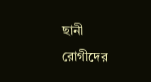ছানী রোগীদের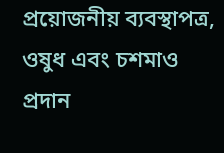প্রয়োজনীয় ব্যবস্থাপত্র, ওষুধ এবং চশমাও প্রদান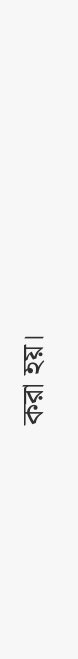করা হয়।